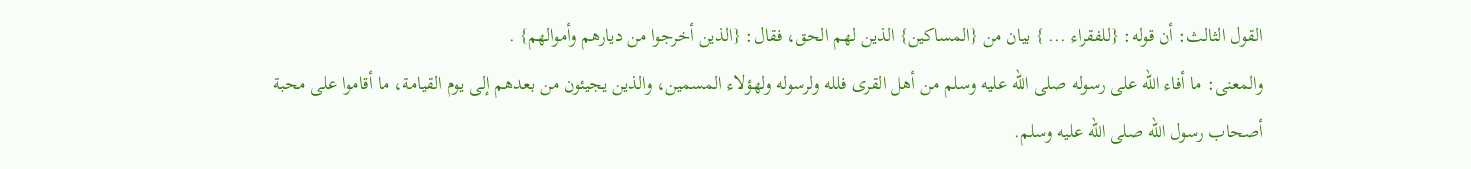القول الثالث: أن قوله: {للفقراء ... } بيان من {المساكين} الذين لهم الحق، فقال: {الذين أخرجوا من ديارهم وأموالهم} .
والمعنى: ما أفاء اللّه على رسوله صلى الله عليه وسلم من أهل القرى فلله ولرسوله ولهؤلاء المسمين، والذين يجيئون من بعدهم إلى يوم القيامة، ما أقاموا على محبة أصحاب رسول اللّه صلى الله عليه وسلم.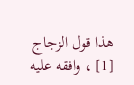هذا قول الزجاج [1] ، وافقه عليه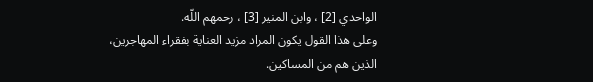الواحدي [2] ، وابن المنير [3] ، رحمهم اللّه.
وعلى هذا القول يكون المراد مزيد العناية بفقراء المهاجرين، الذين هم من المساكين.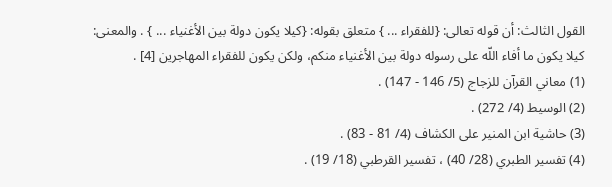القول الثالث: أن قوله تعالى: {للفقراء ... } متعلق بقوله: {كيلا يكون دولة بين الأغنياء ... } . والمعنى: كيلا يكون ما أفاء اللّه على رسوله دولة بين الأغنياء منكم، ولكن يكون للفقراء المهاجرين [4] .
(1) معاني القرآن للزجاج (5/ 146 - 147) .
(2) الوسيط (4/ 272) .
(3) حاشية ابن المنير على الكشاف (4/ 81 - 83) .
(4) تفسير الطبري (28/ 40) ، تفسير القرطبي (18/ 19) .